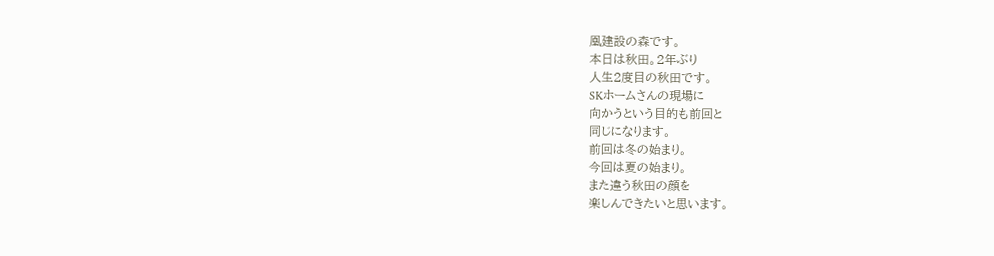凰建設の森です。
本日は秋田。2年ぶり
人生2度目の秋田です。
SKホームさんの現場に
向かうという目的も前回と
同じになります。
前回は冬の始まり。
今回は夏の始まり。
また違う秋田の顔を
楽しんできたいと思います。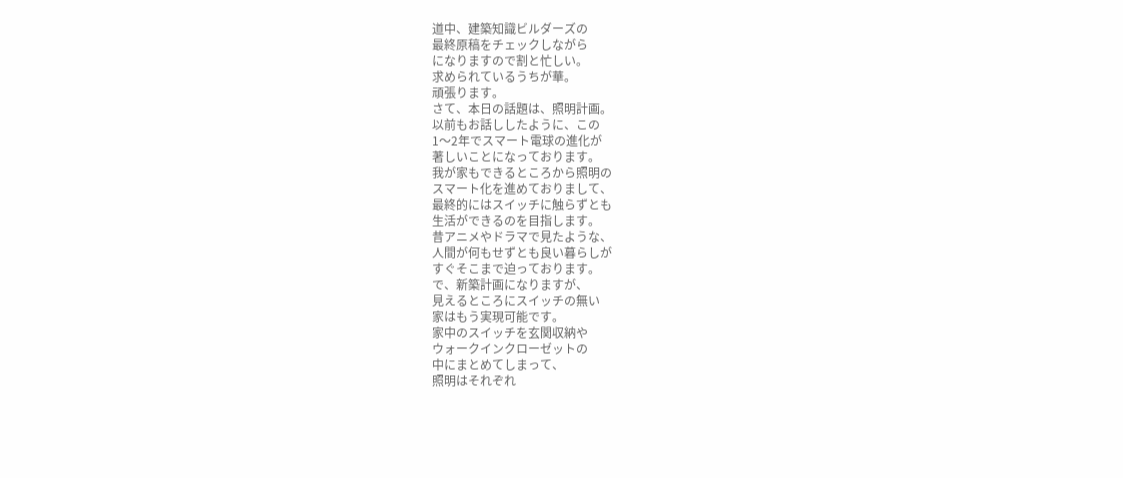道中、建築知識ビルダーズの
最終原稿をチェックしながら
になりますので割と忙しい。
求められているうちが華。
頑張ります。
さて、本日の話題は、照明計画。
以前もお話ししたように、この
1〜2年でスマート電球の進化が
著しいことになっております。
我が家もできるところから照明の
スマート化を進めておりまして、
最終的にはスイッチに触らずとも
生活ができるのを目指します。
昔アニメやドラマで見たような、
人間が何もせずとも良い暮らしが
すぐそこまで迫っております。
で、新築計画になりますが、
見えるところにスイッチの無い
家はもう実現可能です。
家中のスイッチを玄関収納や
ウォークインクローゼットの
中にまとめてしまって、
照明はそれぞれ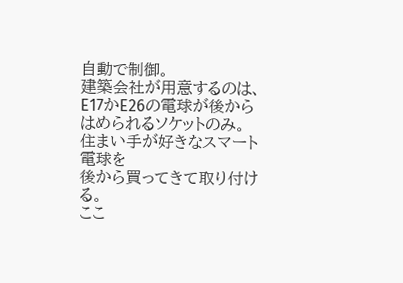自動で制御。
建築会社が用意するのは、
E17かE26の電球が後から
はめられるソケットのみ。
住まい手が好きなスマート電球を
後から買ってきて取り付ける。
ここ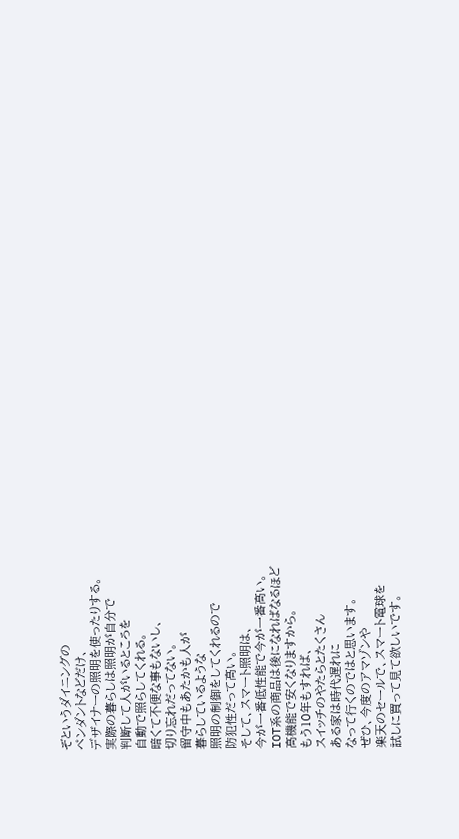ぞというダイニングの
ペンダントなどだけ、
デザイナーの照明を使ったりする。
実際の暮らしは照明が自分で
判断して人がいるところを
自動で照らしてくれる。
暗くて不便な事もないし、
切り忘れだってない。
留守中もあたかも人が
暮らしているような
照明の制御をしてくれるので
防犯性だって高い。
そして、スマート照明は、
今が一番低性能で今が一番高い。
IOT系の商品は後になればなるほど
高機能で安くなりますから。
もう10年もすれば、
スイッチのやたらとたくさん
ある家は時代遅れに
なって行くのではと思います。
ぜひ、今度のアマゾンや
楽天のセールで、スマート電球を
試しに買って見て欲しいです。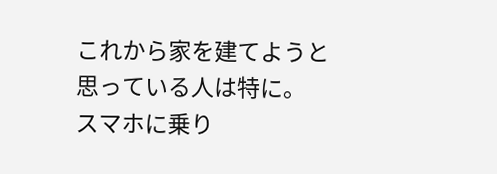これから家を建てようと
思っている人は特に。
スマホに乗り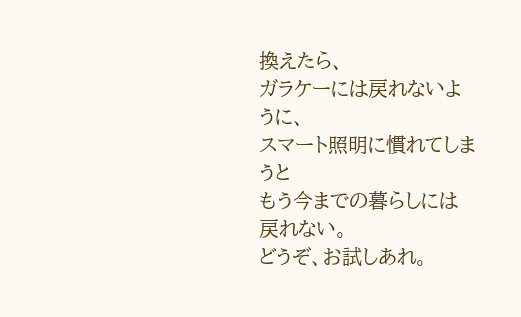換えたら、
ガラケーには戻れないように、
スマート照明に慣れてしまうと
もう今までの暮らしには戻れない。
どうぞ、お試しあれ。